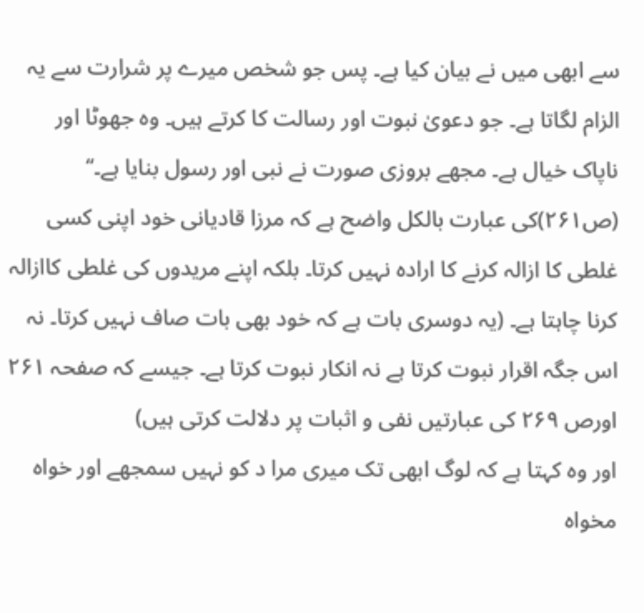سے ابھی میں نے بیان کیا ہے۔ پس جو شخص میرے پر شرارت سے یہ الزام لگاتا ہے۔ جو دعویٰ نبوت اور رسالت کا کرتے ہیں۔ وہ جھوٹا اور ناپاک خیال ہے۔ مجھے بروزی صورت نے نبی اور رسول بنایا ہے۔‘‘
(ص۲۶۱)کی عبارت بالکل واضح ہے کہ مرزا قادیانی خود اپنی کسی غلطی کا ازالہ کرنے کا ارادہ نہیں کرتا۔ بلکہ اپنے مریدوں کی غلطی کاازالہ کرنا چاہتا ہے۔ (یہ دوسری بات ہے کہ خود بھی بات صاف نہیں کرتا۔ نہ اس جگہ اقرار نبوت کرتا ہے نہ انکار نبوت کرتا ہے۔ جیسے کہ صفحہ ۲۶۱ اورص ۲۶۹ کی عبارتیں نفی و اثبات پر دلالت کرتی ہیں)
اور وہ کہتا ہے کہ لوگ ابھی تک میری مرا د کو نہیں سمجھے اور خواہ مخواہ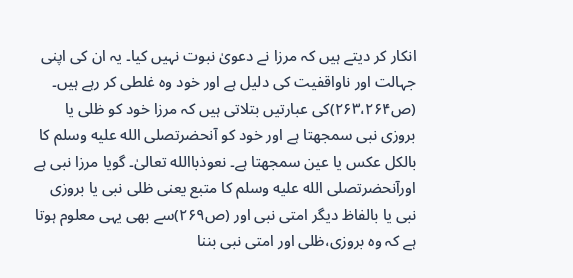انکار کر دیتے ہیں کہ مرزا نے دعویٰ نبوت نہیں کیا۔ یہ ان کی اپنی جہالت اور ناواقفیت کی دلیل ہے اور خود وہ غلطی کر رہے ہیں۔ (ص۲۶۳،۲۶۴)کی عبارتیں بتلاتی ہیں کہ مرزا خود کو ظلی یا بروزی نبی سمجھتا ہے اور خود کو آنحضرتصلى الله عليه وسلم کا بالکل عکس یا عین سمجھتا ہے۔ نعوذباالله تعالیٰ۔ گویا مرزا نبی ہے اورآنحضرتصلى الله عليه وسلم کا متبع یعنی ظلی نبی یا بروزی نبی یا بالفاظ دیگر امتی نبی اور (ص۲۶۹)سے بھی یہی معلوم ہوتا ہے کہ وہ بروزی،ظلی اور امتی نبی بننا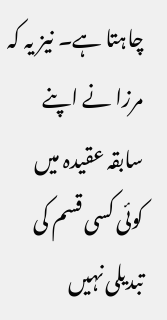چاہتا ہے۔ نیز یہ کہ مرزا نے اپنے سابقہ عقیدہ میں کوئی کسی قسم کی تبدیلی نہیں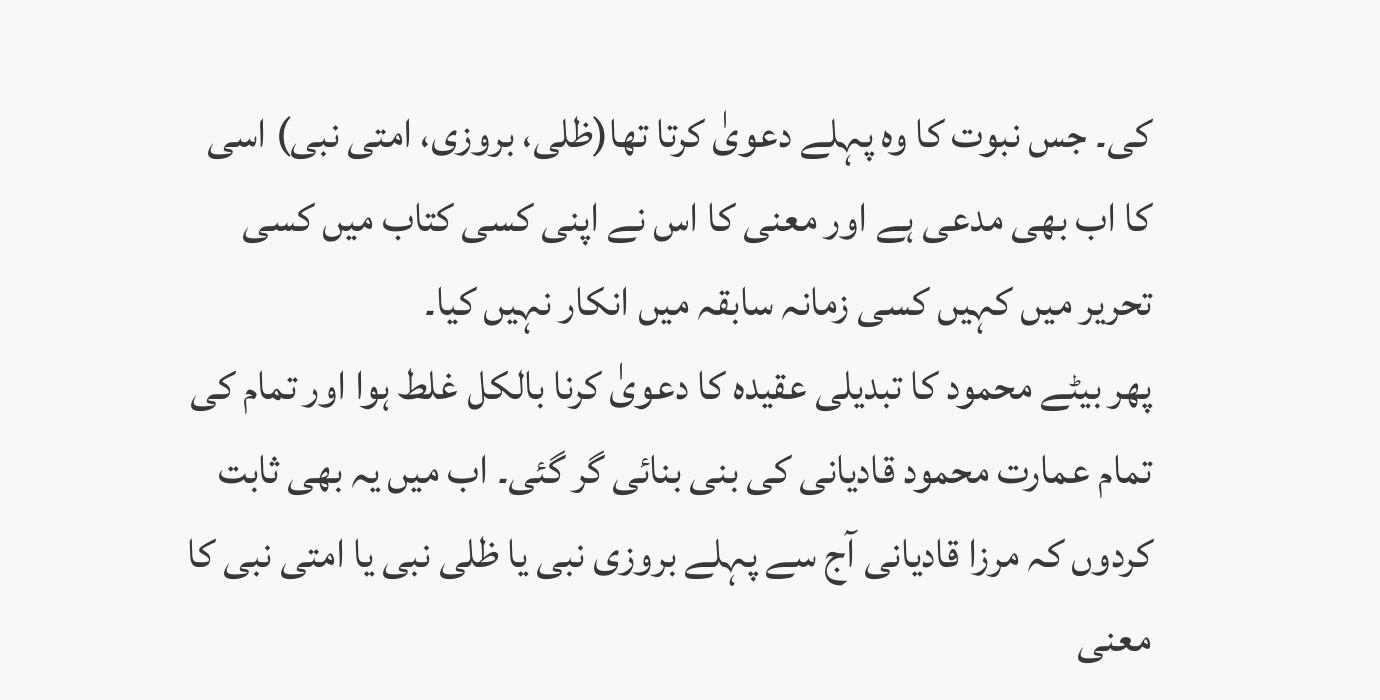کی۔ جس نبوت کا وہ پہلے دعویٰ کرتا تھا(ظلی، بروزی، امتی نبی) اسی کا اب بھی مدعی ہے اور معنی کا اس نے اپنی کسی کتاب میں کسی تحریر میں کہیں کسی زمانہ سابقہ میں انکار نہیں کیا۔
پھر بیٹے محمود کا تبدیلی عقیدہ کا دعویٰ کرنا بالکل غلط ہوا اور تمام کی تمام عمارت محمود قادیانی کی بنی بنائی گر گئی۔ اب میں یہ بھی ثابت کردوں کہ مرزا قادیانی آج سے پہلے بروزی نبی یا ظلی نبی یا امتی نبی کا معنی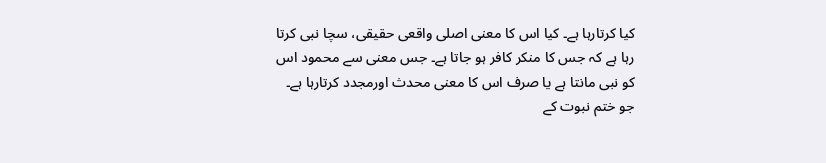کیا کرتارہا ہے۔ کیا اس کا معنی اصلی واقعی حقیقی، سچا نبی کرتا رہا ہے کہ جس کا منکر کافر ہو جاتا ہے۔ جس معنی سے محمود اس کو نبی مانتا ہے یا صرف اس کا معنی محدث اورمجدد کرتارہا ہے۔ جو ختم نبوت کے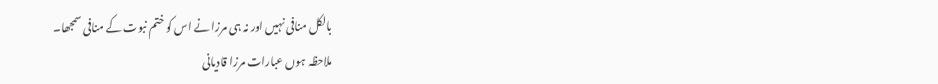بالکل منافی نہیں اور نہ ہی مرزا نے اس کو ختم نبوت کے منافی سمجھا۔
ملاحظہ ہوں عبارات مرزا قادیانی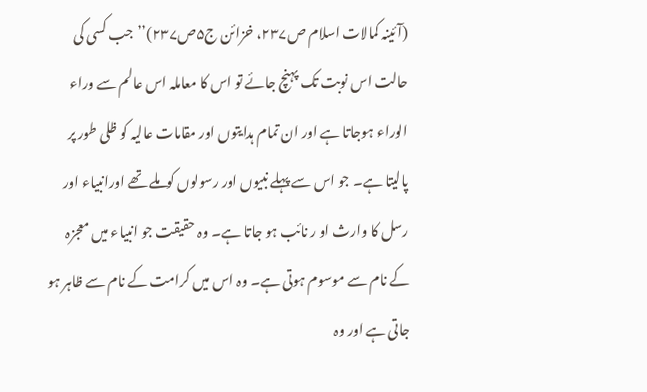(آئینہ کمالات اسلام ص۲۳۷، خزائن ج۵ص۲۳۷)’’جب کسی کی حالت اس نوبت تک پہنچ جائے تو اس کا معاملہ اس عالم سے وراء الوراء ہوجاتا ہے اور ان تمام ہدایتوں اور مقامات عالیہ کو ظلی طور پر پالیتا ہے۔ جو اس سے پہلے نبیوں اور رسولوں کوملے تھے اورانبیاء اور رسل کا وارث او ر نائب ہو جاتا ہے۔ وہ حقیقت جو انبیاء میں معجزہ کے نام سے موسوم ہوتی ہے۔ وہ اس میں کرامت کے نام سے ظاہر ہو جاتی ہے اور وہ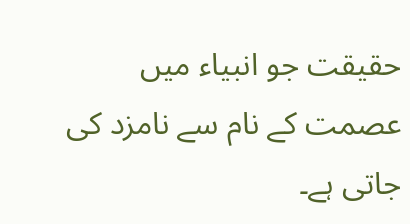حقیقت جو انبیاء میں عصمت کے نام سے نامزد کی جاتی ہے۔